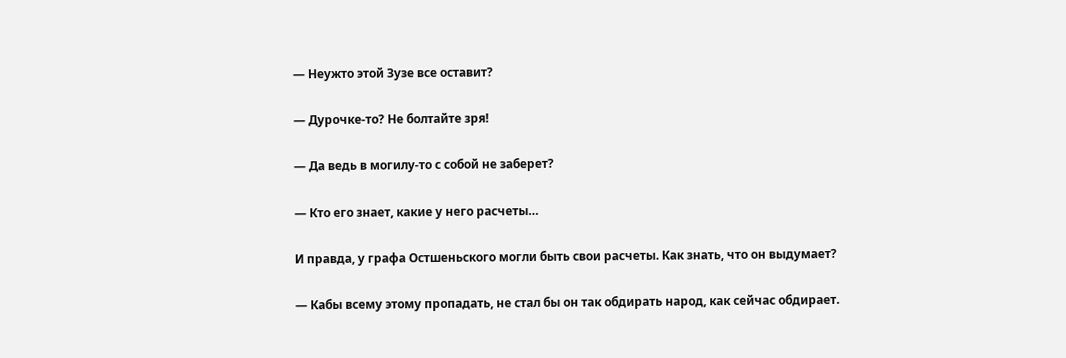— Неужто этой Зузе все оставит?

— Дурочке-то? Не болтайте зря!

— Да ведь в могилу-то с собой не заберет?

— Кто его знает, какие у него расчеты…

И правда, у графа Остшеньского могли быть свои расчеты. Как знать, что он выдумает?

— Кабы всему этому пропадать, не стал бы он так обдирать народ, как сейчас обдирает.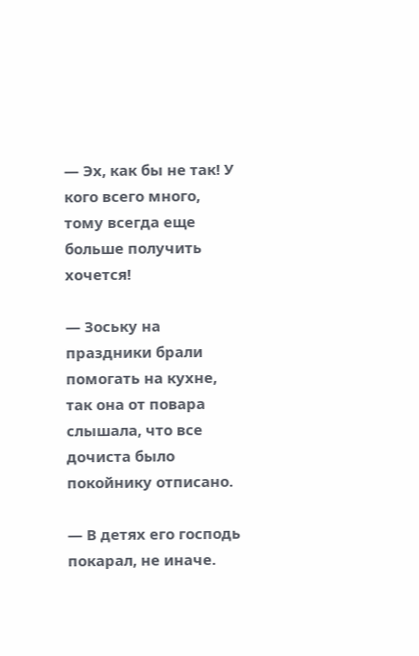— Эх, как бы не так! У кого всего много, тому всегда еще больше получить хочется!

— Зоську на праздники брали помогать на кухне, так она от повара слышала, что все дочиста было покойнику отписано.

— В детях его господь покарал, не иначе.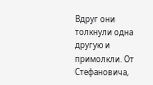Вдруг они толкнули одна другую и примолкли. От Стефановича,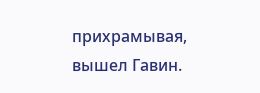прихрамывая, вышел Гавин.